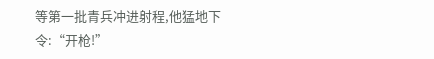等第一批青兵冲进射程,他猛地下令:“开枪!”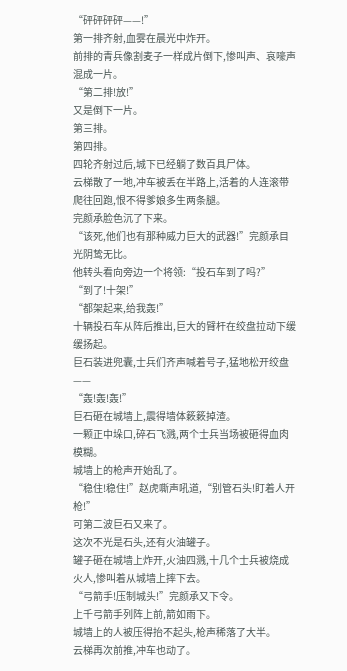“砰砰砰砰——!”
第一排齐射,血雾在晨光中炸开。
前排的青兵像割麦子一样成片倒下,惨叫声、哀嚎声混成一片。
“第二排!放!”
又是倒下一片。
第三排。
第四排。
四轮齐射过后,城下已经躺了数百具尸体。
云梯散了一地,冲车被丢在半路上,活着的人连滚带爬往回跑,恨不得爹娘多生两条腿。
完颜承脸色沉了下来。
“该死,他们也有那种威力巨大的武器!”完颜承目光阴鸷无比。
他转头看向旁边一个将领:“投石车到了吗?”
“到了!十架!”
“都架起来,给我轰!”
十辆投石车从阵后推出,巨大的臂杆在绞盘拉动下缓缓扬起。
巨石装进兜囊,士兵们齐声喊着号子,猛地松开绞盘——
“轰!轰!轰!”
巨石砸在城墙上,震得墙体簌簌掉渣。
一颗正中垛口,碎石飞溅,两个士兵当场被砸得血肉模糊。
城墙上的枪声开始乱了。
“稳住!稳住!”赵虎嘶声吼道,“别管石头!盯着人开枪!”
可第二波巨石又来了。
这次不光是石头,还有火油罐子。
罐子砸在城墙上炸开,火油四溅,十几个士兵被烧成火人,惨叫着从城墙上摔下去。
“弓箭手!压制城头!”完颜承又下令。
上千弓箭手列阵上前,箭如雨下。
城墙上的人被压得抬不起头,枪声稀落了大半。
云梯再次前推,冲车也动了。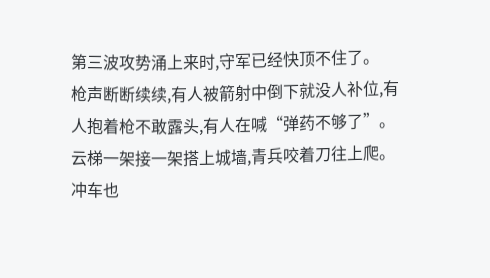第三波攻势涌上来时,守军已经快顶不住了。
枪声断断续续,有人被箭射中倒下就没人补位,有人抱着枪不敢露头,有人在喊“弹药不够了”。
云梯一架接一架搭上城墙,青兵咬着刀往上爬。
冲车也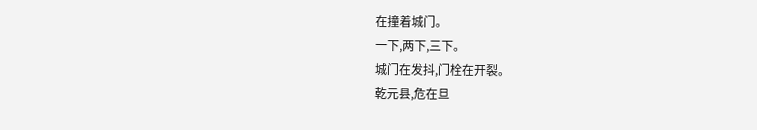在撞着城门。
一下,两下,三下。
城门在发抖,门栓在开裂。
乾元县,危在旦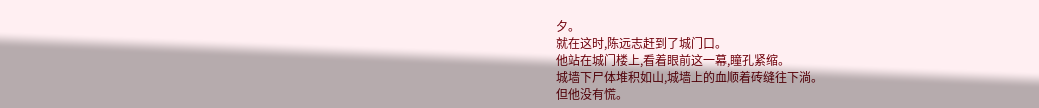夕。
就在这时,陈远志赶到了城门口。
他站在城门楼上,看着眼前这一幕,瞳孔紧缩。
城墙下尸体堆积如山,城墙上的血顺着砖缝往下淌。
但他没有慌。